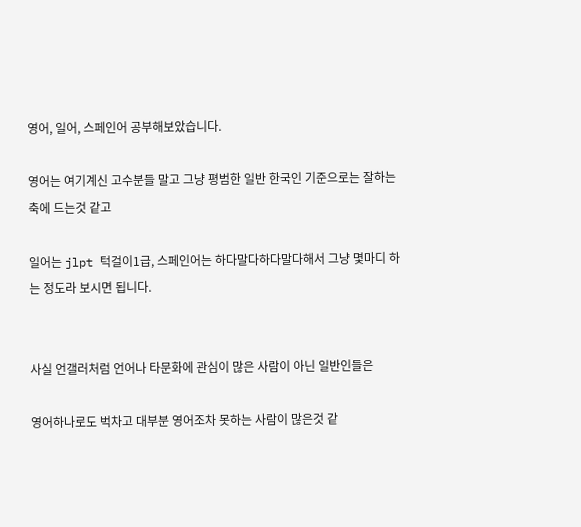영어, 일어, 스페인어 공부해보았습니다.

영어는 여기계신 고수분들 말고 그냥 평범한 일반 한국인 기준으로는 잘하는 축에 드는것 같고

일어는 jlpt 턱걸이1급, 스페인어는 하다말다하다말다해서 그냥 몇마디 하는 정도라 보시면 됩니다.


사실 언갤러처럼 언어나 타문화에 관심이 많은 사람이 아닌 일반인들은

영어하나로도 벅차고 대부분 영어조차 못하는 사람이 많은것 같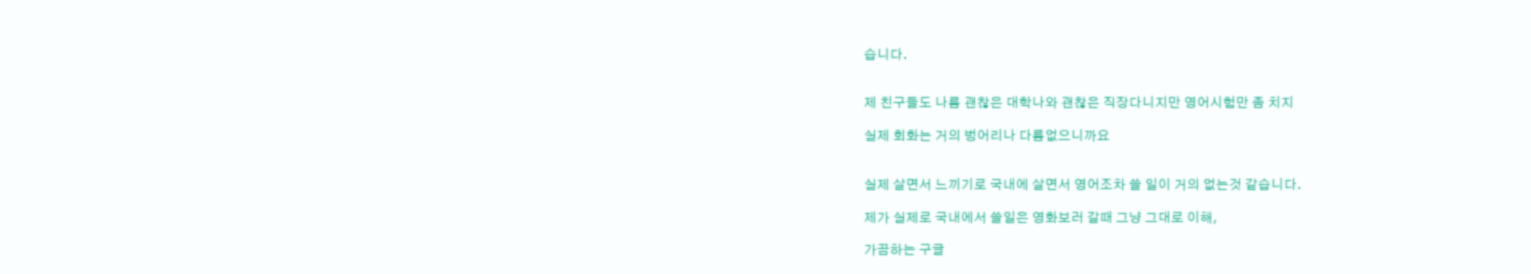습니다.


제 친구들도 나름 괜찮은 대학나와 괜찮은 직장다니지만 영어시험만 좀 치지

실제 회화는 거의 벙어리나 다름없으니까요


실제 살면서 느끼기로 국내에 살면서 영어조차 쓸 일이 거의 없는것 같습니다.

제가 실제로 국내에서 쓸일은 영화보러 갈때 그냥 그대로 이해,

가끔하는 구글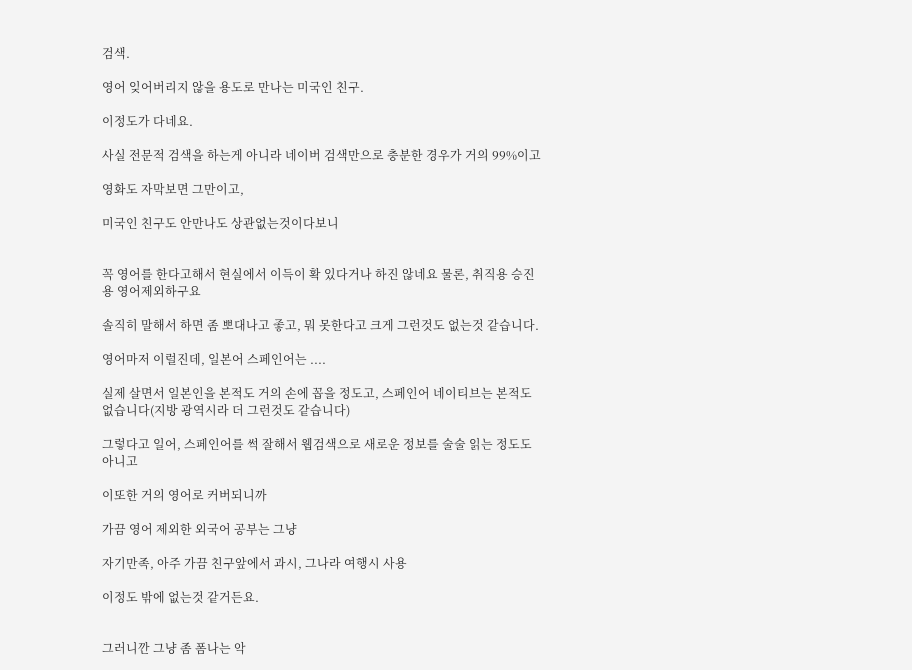검색.

영어 잊어버리지 않을 용도로 만나는 미국인 친구.

이정도가 다네요.

사실 전문적 검색을 하는게 아니라 네이버 검색만으로 충분한 경우가 거의 99%이고

영화도 자막보면 그만이고,

미국인 친구도 안만나도 상관없는것이다보니


꼭 영어를 한다고해서 현실에서 이득이 확 있다거나 하진 않네요 물론, 취직용 승진용 영어제외하구요

솔직히 말해서 하면 좀 뽀대나고 좋고, 뭐 못한다고 크게 그런것도 없는것 같습니다.

영어마저 이럴진데, 일본어 스페인어는 ....

실제 살면서 일본인을 본적도 거의 손에 꼽을 정도고, 스페인어 네이티브는 본적도 없습니다(지방 광역시라 더 그런것도 같습니다)

그렇다고 일어, 스페인어를 썩 잘해서 웹검색으로 새로운 정보를 술술 읽는 정도도 아니고

이또한 거의 영어로 커버되니까

가끔 영어 제외한 외국어 공부는 그냥

자기만족, 아주 가끔 친구앞에서 과시, 그나라 여행시 사용

이정도 밖에 없는것 같거든요.


그러니깐 그냥 좀 폼나는 악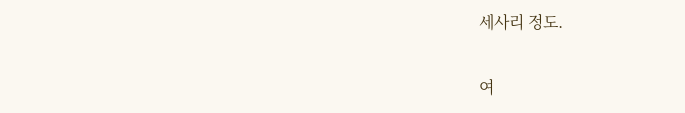세사리 정도.

여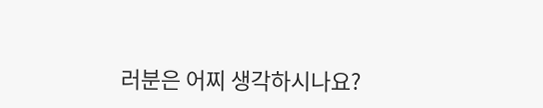러분은 어찌 생각하시나요?